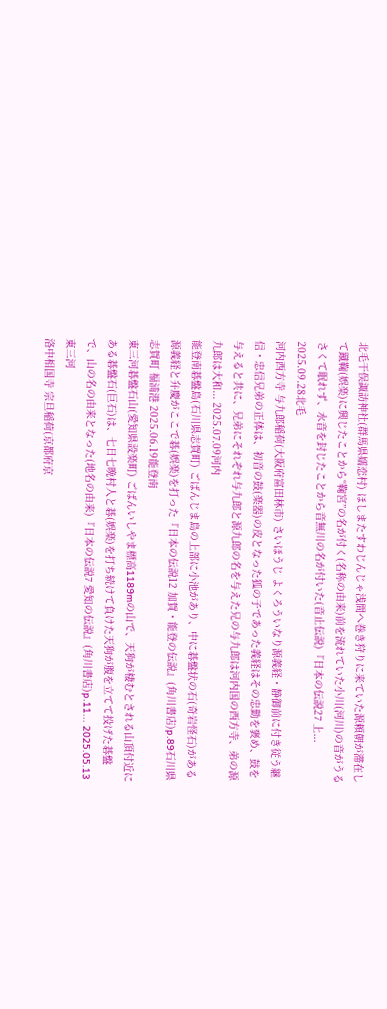北毛干俣諏訪神社(群馬県嬬恋村) ほしまたすわじんじゃ浅間へ巻き狩りに来ていた源頼朝が滞在して蹴鞠(娯楽)に興じたことから“鞠宮”の名が付く(名称の由来)前を流れていた小川(河川)の音がうるさくて眠れず、水音を封じたことから音無川の名が付いた(音止伝説)『日本の伝説27 上... 2025.09.28北毛
河内西方寺 与九郎稲荷(大阪府富田林市) さいほうじ よくろういなり源義経・静御前に付き従う継信・忠信兄弟の正体は、初音の鼓(楽器)の皮となった狐の子であった義経はその忠勤を褒め、鼓を与えると共に、兄弟にそれぞれ与九郎と源九郎の名を与えた兄の与九郎は河内国の西方寺、弟の源九郎は大和... 2025.07.09河内
能登南碁盤島(石川県志賀町) ごばんじま島の上部に小池があり、中に碁盤状の石(奇岩怪石)がある源義経と弁慶がここで碁(娯楽)を打った『日本の伝説12 加賀・能登の伝説』(角川書店)p.89石川県志賀町 福浦港 2025.06.19能登南
東三河碁盤石山(愛知県設楽町) ごばんいしやま標高1189mの山で、天狗が棲むとされる山頂付近にある碁盤石(巨石)は、七日七晩村人と碁(娯楽)を打ち続けて負けた天狗が腹を立てて投げた碁盤で、山の名の由来となった(地名の由来)『日本の伝説7 愛知の伝説』(角川書店)p.11... 2025.05.13東三河
洛中相国寺 宗旦稲荷(京都府京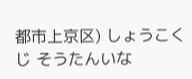都市上京区) しょうこくじ そうたんいな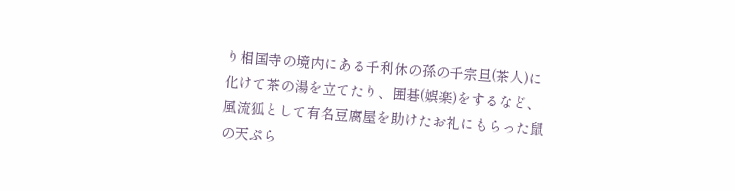り相国寺の境内にある千利休の孫の千宗旦(茶人)に化けて茶の湯を立てたり、囲碁(娯楽)をするなど、風流狐として有名豆腐屋を助けたお礼にもらった鼠の天ぷら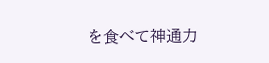を食べて神通力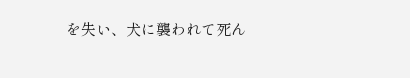を失い、犬に襲われて死ん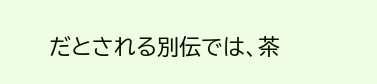だとされる別伝では、茶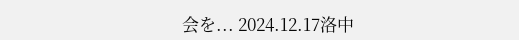会を... 2024.12.17洛中